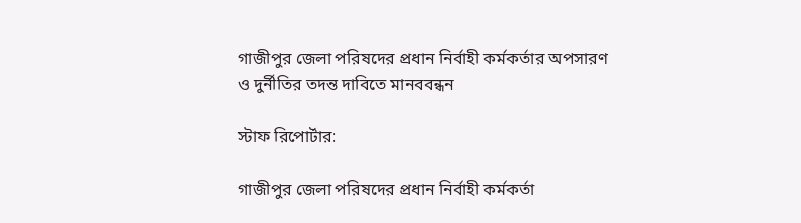গাজীপুর জেলা পরিষদের প্রধান নির্বাহী কর্মকর্তার অপসারণ ও দুর্নীতির তদন্ত দাবিতে মানববন্ধন

স্টাফ রিপোর্টার:

গাজীপুর জেলা পরিষদের প্রধান নির্বাহী কর্মকর্তা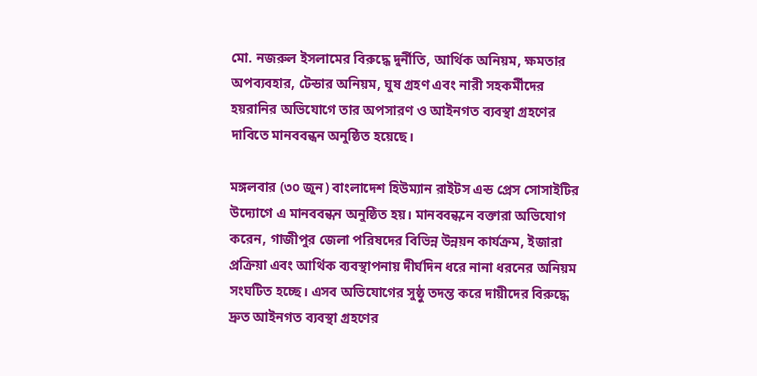মো. নজরুল ইসলামের বিরুদ্ধে দুর্নীতি, আর্থিক অনিয়ম, ক্ষমতার অপব্যবহার, টেন্ডার অনিয়ম, ঘুষ গ্রহণ এবং নারী সহকর্মীদের হয়রানির অভিযোগে তার অপসারণ ও আইনগত ব্যবস্থা গ্রহণের দাবিতে মানববন্ধন অনুষ্ঠিত হয়েছে।

মঙ্গলবার (৩০ জুন) বাংলাদেশ হিউম্যান রাইটস এন্ড প্রেস সোসাইটির উদ্যোগে এ মানববন্ধন অনুষ্ঠিত হয়। মানববন্ধনে বক্তারা অভিযোগ করেন, গাজীপুর জেলা পরিষদের বিভিন্ন উন্নয়ন কার্যক্রম, ইজারা প্রক্রিয়া এবং আর্থিক ব্যবস্থাপনায় দীর্ঘদিন ধরে নানা ধরনের অনিয়ম সংঘটিত হচ্ছে। এসব অভিযোগের সুষ্ঠু তদন্ত করে দায়ীদের বিরুদ্ধে দ্রুত আইনগত ব্যবস্থা গ্রহণের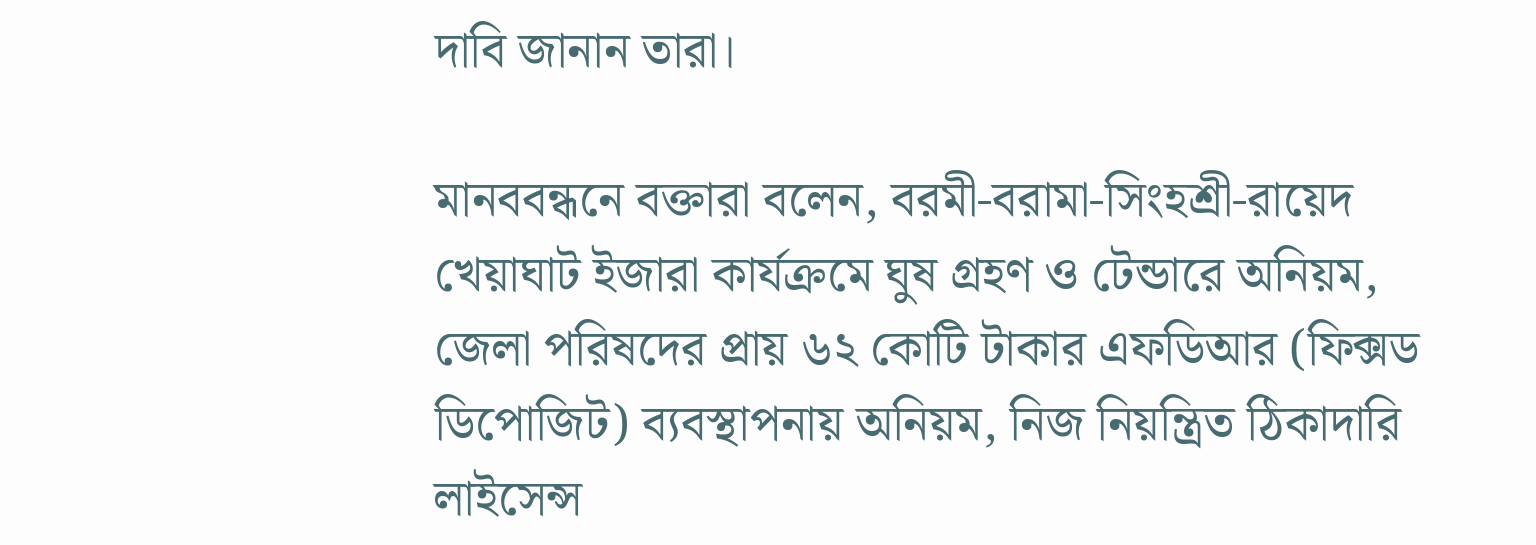দাবি জানান তারা।

মানববন্ধনে বক্তারা বলেন, বরমী-বরামা-সিংহশ্রী-রায়েদ খেয়াঘাট ইজারা কার্যক্রমে ঘুষ গ্রহণ ও টেন্ডারে অনিয়ম, জেলা পরিষদের প্রায় ৬২ কোটি টাকার এফডিআর (ফিক্সড ডিপোজিট) ব্যবস্থাপনায় অনিয়ম, নিজ নিয়ন্ত্রিত ঠিকাদারি লাইসেন্স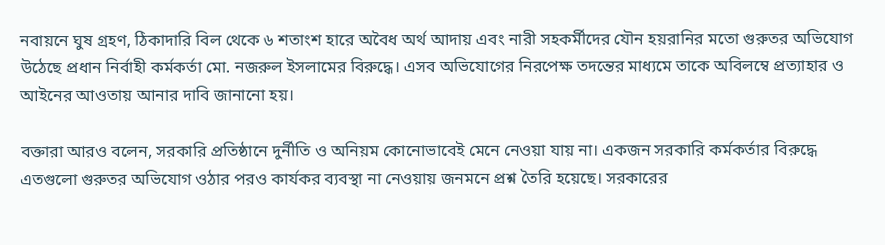নবায়নে ঘুষ গ্রহণ, ঠিকাদারি বিল থেকে ৬ শতাংশ হারে অবৈধ অর্থ আদায় এবং নারী সহকর্মীদের যৌন হয়রানির মতো গুরুতর অভিযোগ উঠেছে প্রধান নির্বাহী কর্মকর্তা মো. নজরুল ইসলামের বিরুদ্ধে। এসব অভিযোগের নিরপেক্ষ তদন্তের মাধ্যমে তাকে অবিলম্বে প্রত্যাহার ও আইনের আওতায় আনার দাবি জানানো হয়।

বক্তারা আরও বলেন, সরকারি প্রতিষ্ঠানে দুর্নীতি ও অনিয়ম কোনোভাবেই মেনে নেওয়া যায় না। একজন সরকারি কর্মকর্তার বিরুদ্ধে এতগুলো গুরুতর অভিযোগ ওঠার পরও কার্যকর ব্যবস্থা না নেওয়ায় জনমনে প্রশ্ন তৈরি হয়েছে। সরকারের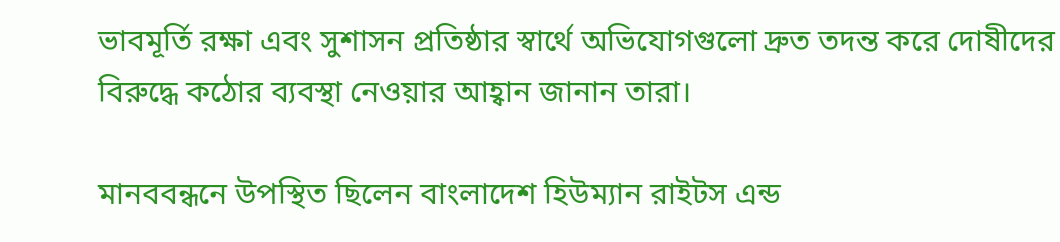ভাবমূর্তি রক্ষা এবং সুশাসন প্রতিষ্ঠার স্বার্থে অভিযোগগুলো দ্রুত তদন্ত করে দোষীদের বিরুদ্ধে কঠোর ব্যবস্থা নেওয়ার আহ্বান জানান তারা।

মানববন্ধনে উপস্থিত ছিলেন বাংলাদেশ হিউম্যান রাইটস এন্ড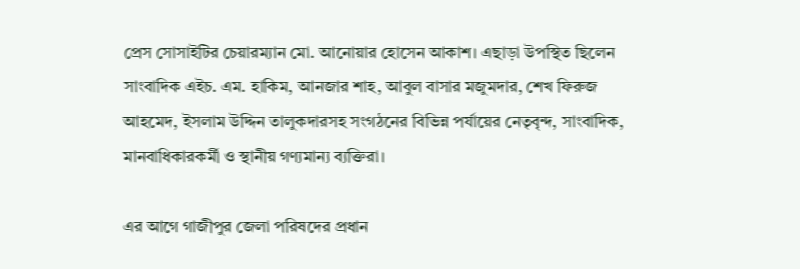প্রেস সোসাইটির চেয়ারম্যান মো. আনোয়ার হোসেন আকাশ। এছাড়া উপস্থিত ছিলেন সাংবাদিক এইচ. এম. হাকিম, আনজার শাহ, আবুল বাসার মজুমদার, শেখ ফিরুজ আহমেদ, ইসলাম উদ্দিন তালুকদারসহ সংগঠনের বিভিন্ন পর্যায়ের নেতৃবৃন্দ, সাংবাদিক, মানবাধিকারকর্মী ও স্থানীয় গণ্যমান্য ব্যক্তিরা।

এর আগে গাজীপুর জেলা পরিষদের প্রধান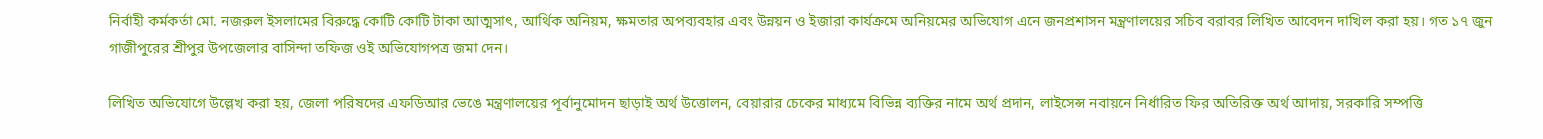নির্বাহী কর্মকর্তা মো. নজরুল ইসলামের বিরুদ্ধে কোটি কোটি টাকা আত্মসাৎ, আর্থিক অনিয়ম, ক্ষমতার অপব্যবহার এবং উন্নয়ন ও ইজারা কার্যক্রমে অনিয়মের অভিযোগ এনে জনপ্রশাসন মন্ত্রণালয়ের সচিব বরাবর লিখিত আবেদন দাখিল করা হয়। গত ১৭ জুন গাজীপুরের শ্রীপুর উপজেলার বাসিন্দা তফিজ ওই অভিযোগপত্র জমা দেন।

লিখিত অভিযোগে উল্লেখ করা হয়, জেলা পরিষদের এফডিআর ভেঙে মন্ত্রণালয়ের পূর্বানুমোদন ছাড়াই অর্থ উত্তোলন, বেয়ারার চেকের মাধ্যমে বিভিন্ন ব্যক্তির নামে অর্থ প্রদান, লাইসেন্স নবায়নে নির্ধারিত ফির অতিরিক্ত অর্থ আদায়, সরকারি সম্পত্তি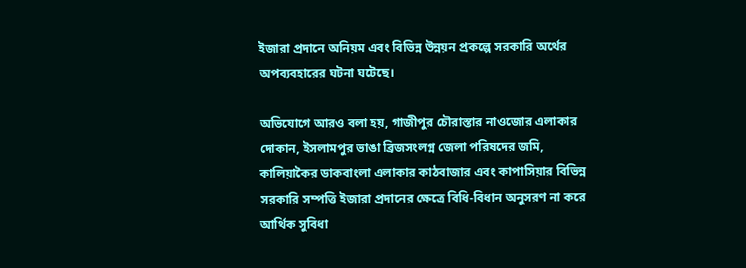ইজারা প্রদানে অনিয়ম এবং বিভিন্ন উন্নয়ন প্রকল্পে সরকারি অর্থের অপব্যবহারের ঘটনা ঘটেছে।

অভিযোগে আরও বলা হয়, গাজীপুর চৌরাস্তার নাওজোর এলাকার দোকান, ইসলামপুর ভাঙা ব্রিজসংলগ্ন জেলা পরিষদের জমি, কালিয়াকৈর ডাকবাংলা এলাকার কাঠবাজার এবং কাপাসিয়ার বিভিন্ন সরকারি সম্পত্তি ইজারা প্রদানের ক্ষেত্রে বিধি-বিধান অনুসরণ না করে আর্থিক সুবিধা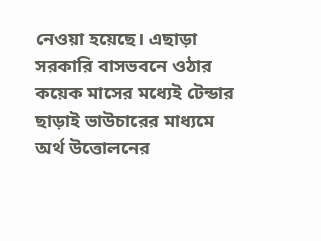নেওয়া হয়েছে। এছাড়া সরকারি বাসভবনে ওঠার কয়েক মাসের মধ্যেই টেন্ডার ছাড়াই ভাউচারের মাধ্যমে অর্থ উত্তোলনের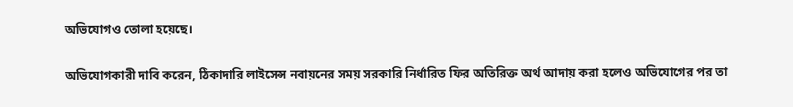অভিযোগও তোলা হয়েছে।

অভিযোগকারী দাবি করেন, ঠিকাদারি লাইসেন্স নবায়নের সময় সরকারি নির্ধারিত ফির অতিরিক্ত অর্থ আদায় করা হলেও অভিযোগের পর তা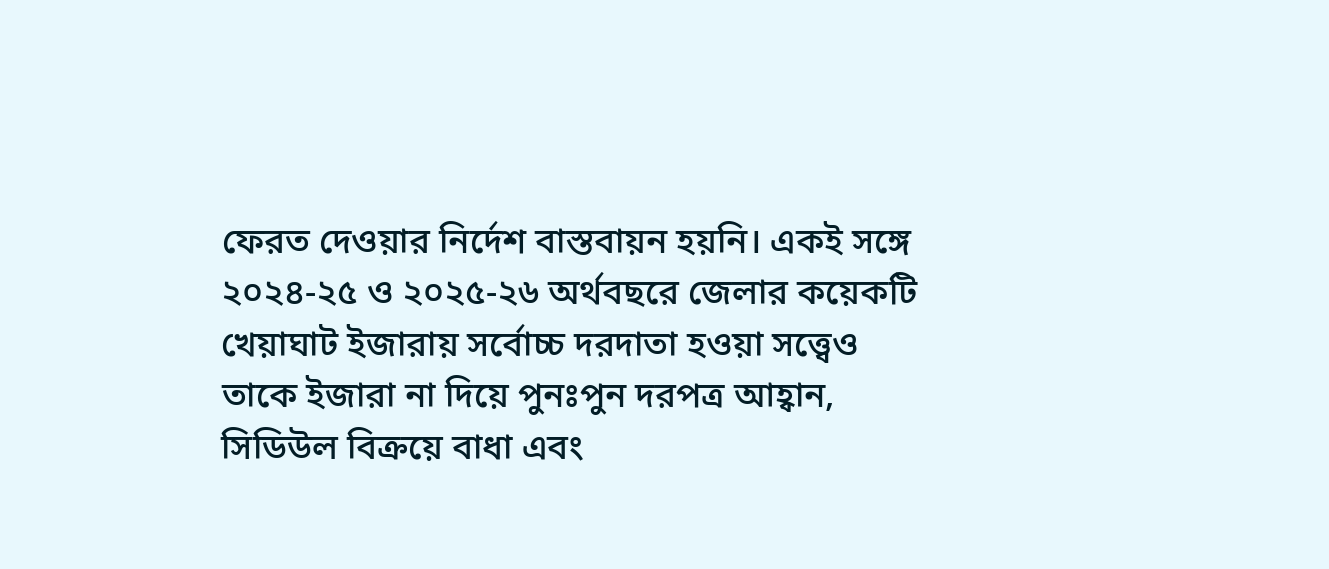ফেরত দেওয়ার নির্দেশ বাস্তবায়ন হয়নি। একই সঙ্গে ২০২৪-২৫ ও ২০২৫-২৬ অর্থবছরে জেলার কয়েকটি খেয়াঘাট ইজারায় সর্বোচ্চ দরদাতা হওয়া সত্ত্বেও তাকে ইজারা না দিয়ে পুনঃপুন দরপত্র আহ্বান, সিডিউল বিক্রয়ে বাধা এবং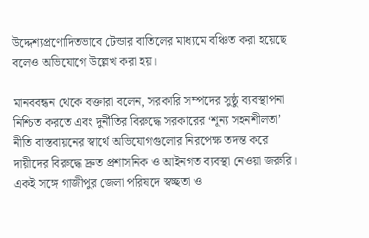উদ্দেশ্যপ্রণোদিতভাবে টেন্ডার বাতিলের মাধ্যমে বঞ্চিত করা হয়েছে বলেও অভিযোগে উল্লেখ করা হয়।

মানববন্ধন থেকে বক্তারা বলেন, সরকারি সম্পদের সুষ্ঠু ব্যবস্থাপনা নিশ্চিত করতে এবং দুর্নীতির বিরুদ্ধে সরকারের ‘শূন্য সহনশীলতা’ নীতি বাস্তবায়নের স্বার্থে অভিযোগগুলোর নিরপেক্ষ তদন্ত করে দায়ীদের বিরুদ্ধে দ্রুত প্রশাসনিক ও আইনগত ব্যবস্থা নেওয়া জরুরি। একই সঙ্গে গাজীপুর জেলা পরিষদে স্বচ্ছতা ও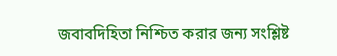জবাবদিহিতা নিশ্চিত করার জন্য সংশ্লিষ্ট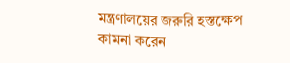মন্ত্রণালয়ের জরুরি হস্তক্ষেপ কামনা করেন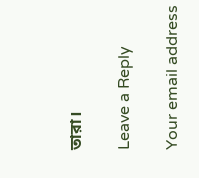তারা।

Leave a Reply

Your email address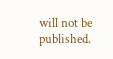will not be published.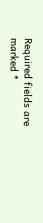Required fields are marked *